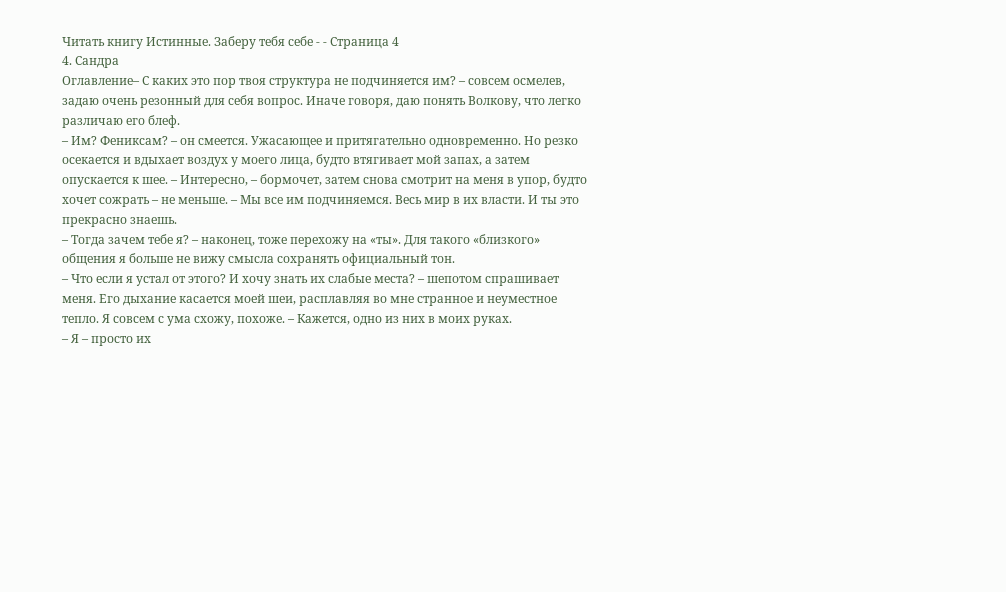Читать книгу Истинные. Заберу тебя себе - - Страница 4
4. Сандра
Оглавление– С каких это пор твоя структура не подчиняется им? – совсем осмелев, задаю очень резонный для себя вопрос. Иначе говоря, даю понять Волкову, что легко различаю его блеф.
– Им? Фениксам? – он смеется. Ужасающее и притягательно одновременно. Но резко осекается и вдыхает воздух у моего лица, будто втягивает мой запах, а затем опускается к шее. – Интересно, – бормочет, затем снова смотрит на меня в упор, будто хочет сожрать – не меньше. – Мы все им подчиняемся. Весь мир в их власти. И ты это прекрасно знаешь.
– Тогда зачем тебе я? – наконец, тоже перехожу на «ты». Для такого «близкого» общения я больше не вижу смысла сохранять официальный тон.
– Что если я устал от этого? И хочу знать их слабые места? – шепотом спрашивает меня. Его дыхание касается моей шеи, расплавляя во мне странное и неуместное тепло. Я совсем с ума схожу, похоже. – Кажется, одно из них в моих руках.
– Я – просто их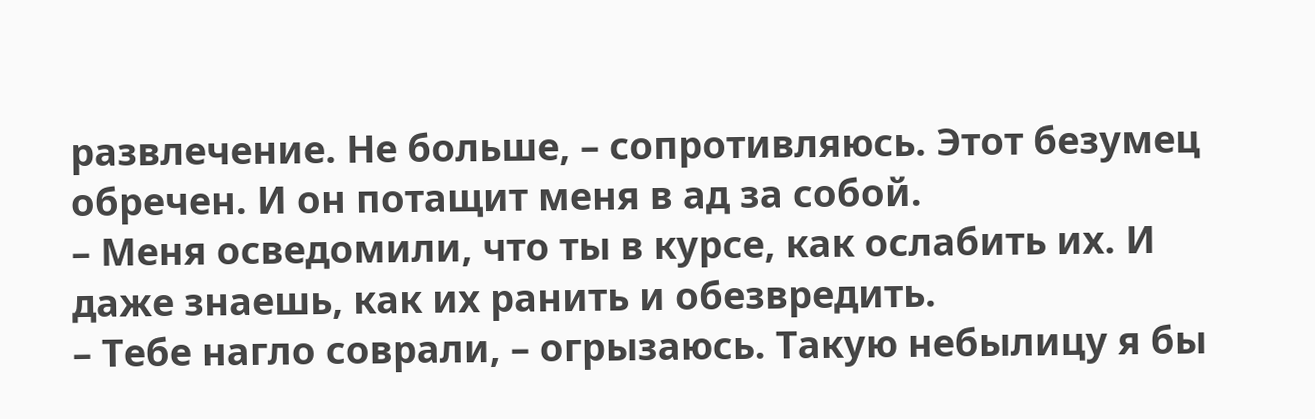развлечение. Не больше, – сопротивляюсь. Этот безумец обречен. И он потащит меня в ад за собой.
– Меня осведомили, что ты в курсе, как ослабить их. И даже знаешь, как их ранить и обезвредить.
– Тебе нагло соврали, – огрызаюсь. Такую небылицу я бы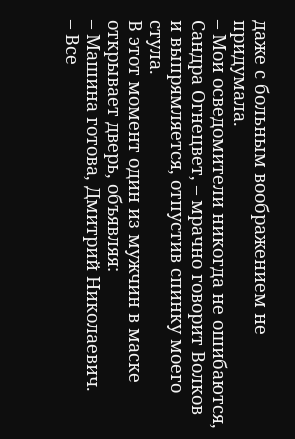даже с больным воображением не придумала.
– Мои осведомители никогда не ошибаются, Сандра Огнецвет, – мрачно говорит Волков и выпрямляется, отпустив спинку моего стула.
В этот момент один из мужчин в маске открывает дверь, объявляя:
– Машина готова, Дмитрий Николаевич.
– Все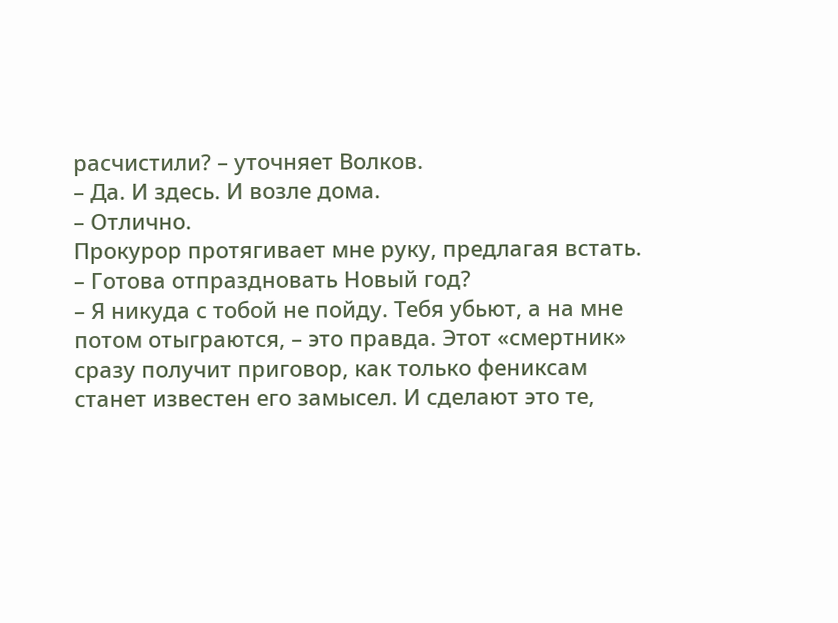расчистили? – уточняет Волков.
– Да. И здесь. И возле дома.
– Отлично.
Прокурор протягивает мне руку, предлагая встать.
– Готова отпраздновать Новый год?
– Я никуда с тобой не пойду. Тебя убьют, а на мне потом отыграются, – это правда. Этот «смертник» сразу получит приговор, как только фениксам станет известен его замысел. И сделают это те,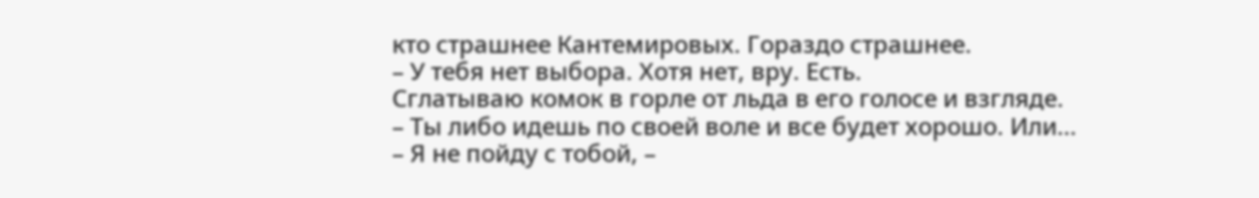кто страшнее Кантемировых. Гораздо страшнее.
– У тебя нет выбора. Хотя нет, вру. Есть.
Сглатываю комок в горле от льда в его голосе и взгляде.
– Ты либо идешь по своей воле и все будет хорошо. Или…
– Я не пойду с тобой, –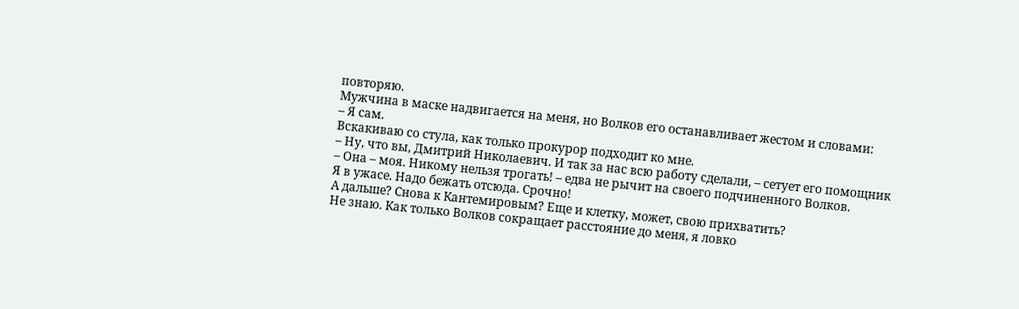повторяю.
Мужчина в маске надвигается на меня, но Волков его останавливает жестом и словами:
– Я сам.
Вскакиваю со стула, как только прокурор подходит ко мне.
– Ну, что вы, Дмитрий Николаевич. И так за нас всю работу сделали, – сетует его помощник
– Она – моя. Никому нельзя трогать! – едва не рычит на своего подчиненного Волков.
Я в ужасе. Надо бежать отсюда. Срочно!
А дальше? Снова к Кантемировым? Еще и клетку, может, свою прихватить?
Не знаю. Как только Волков сокращает расстояние до меня, я ловко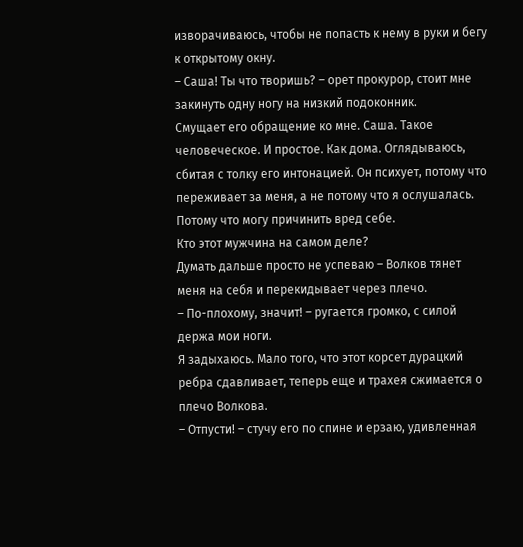изворачиваюсь, чтобы не попасть к нему в руки и бегу к открытому окну.
– Саша! Ты что творишь? – орет прокурор, стоит мне закинуть одну ногу на низкий подоконник.
Смущает его обращение ко мне. Саша. Такое человеческое. И простое. Как дома. Оглядываюсь, сбитая с толку его интонацией. Он психует, потому что переживает за меня, а не потому что я ослушалась.
Потому что могу причинить вред себе.
Кто этот мужчина на самом деле?
Думать дальше просто не успеваю – Волков тянет меня на себя и перекидывает через плечо.
– По-плохому, значит! – ругается громко, с силой держа мои ноги.
Я задыхаюсь. Мало того, что этот корсет дурацкий ребра сдавливает, теперь еще и трахея сжимается о плечо Волкова.
– Отпусти! – стучу его по спине и ерзаю, удивленная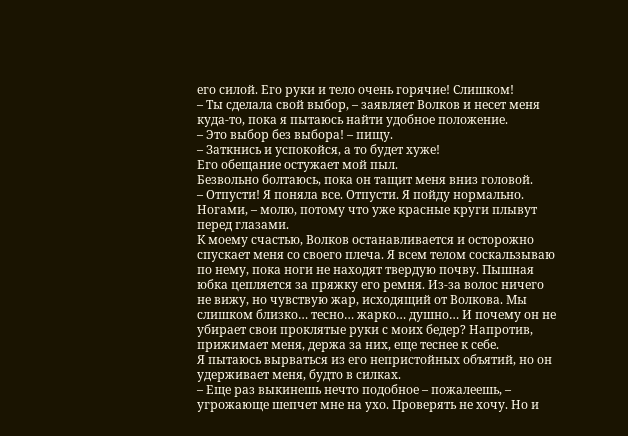его силой. Его руки и тело очень горячие! Слишком!
– Ты сделала свой выбор, – заявляет Волков и несет меня куда-то, пока я пытаюсь найти удобное положение.
– Это выбор без выбора! – пищу.
– Заткнись и успокойся, а то будет хуже!
Его обещание остужает мой пыл.
Безвольно болтаюсь, пока он тащит меня вниз головой.
– Отпусти! Я поняла все. Отпусти. Я пойду нормально. Ногами, – молю, потому что уже красные круги плывут перед глазами.
К моему счастью, Волков останавливается и осторожно спускает меня со своего плеча. Я всем телом соскальзываю по нему, пока ноги не находят твердую почву. Пышная юбка цепляется за пряжку его ремня. Из-за волос ничего не вижу, но чувствую жар, исходящий от Волкова. Мы слишком близко… тесно… жарко… душно… И почему он не убирает свои проклятые руки с моих бедер? Напротив, прижимает меня, держа за них, еще теснее к себе.
Я пытаюсь вырваться из его непристойных объятий, но он удерживает меня, будто в силках.
– Еще раз выкинешь нечто подобное – пожалеешь, – угрожающе шепчет мне на ухо. Проверять не хочу. Но и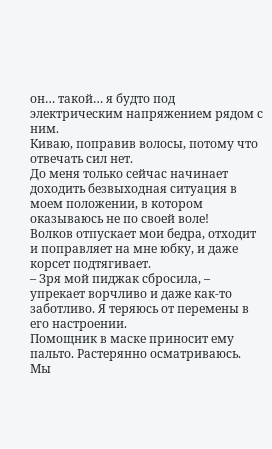он… такой… я будто под электрическим напряжением рядом с ним.
Киваю, поправив волосы, потому что отвечать сил нет.
До меня только сейчас начинает доходить безвыходная ситуация в моем положении, в котором оказываюсь не по своей воле!
Волков отпускает мои бедра, отходит и поправляет на мне юбку, и даже корсет подтягивает.
– Зря мой пиджак сбросила, – упрекает ворчливо и даже как-то заботливо. Я теряюсь от перемены в его настроении.
Помощник в маске приносит ему пальто. Растерянно осматриваюсь. Мы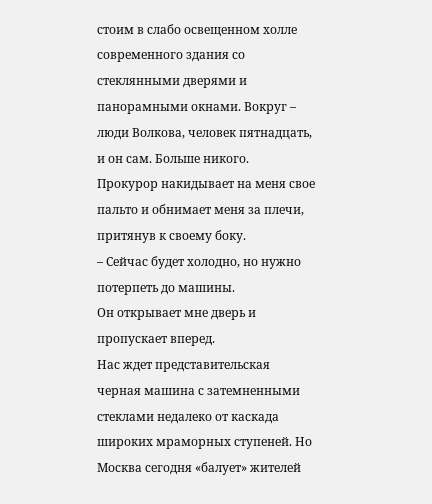стоим в слабо освещенном холле современного здания со стеклянными дверями и панорамными окнами. Вокруг – люди Волкова, человек пятнадцать, и он сам. Больше никого.
Прокурор накидывает на меня свое пальто и обнимает меня за плечи, притянув к своему боку.
– Сейчас будет холодно, но нужно потерпеть до машины.
Он открывает мне дверь и пропускает вперед.
Нас ждет представительская черная машина с затемненными стеклами недалеко от каскада широких мраморных ступеней. Но Москва сегодня «балует» жителей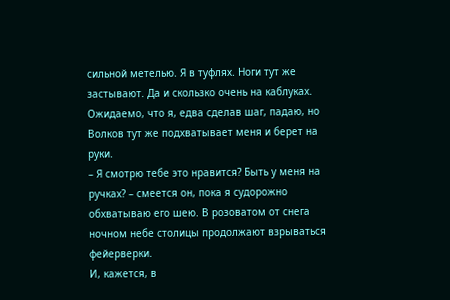сильной метелью. Я в туфлях. Ноги тут же застывают. Да и скользко очень на каблуках. Ожидаемо, что я, едва сделав шаг, падаю, но Волков тут же подхватывает меня и берет на руки.
– Я смотрю тебе это нравится? Быть у меня на ручках? – смеется он, пока я судорожно обхватываю его шею. В розоватом от снега ночном небе столицы продолжают взрываться фейерверки.
И, кажется, в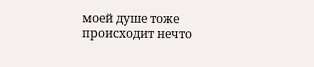моей душе тоже происходит нечто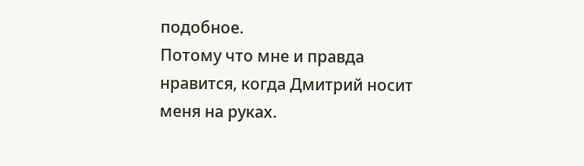подобное.
Потому что мне и правда нравится, когда Дмитрий носит меня на руках.